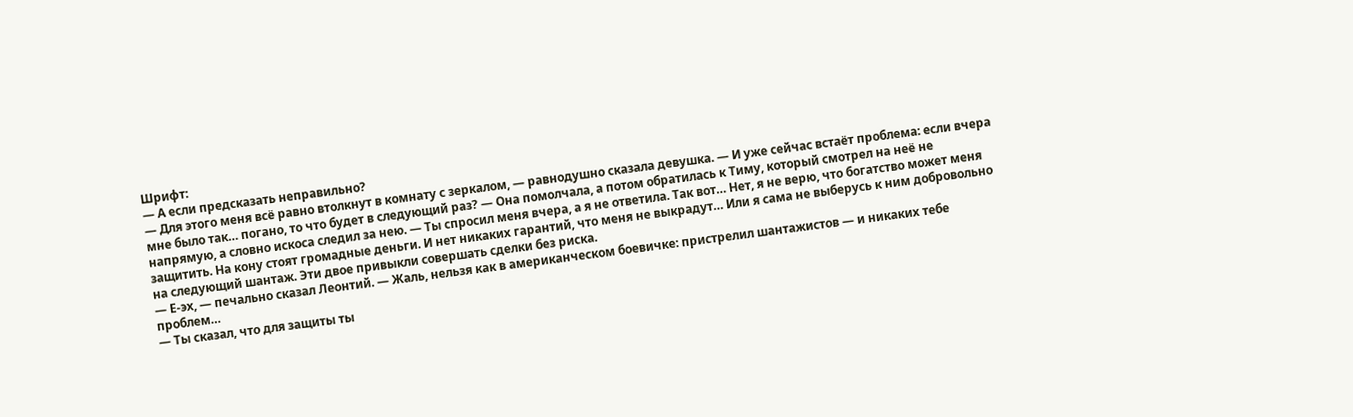Шрифт:
— А если предсказать неправильно?
— Для этого меня всё равно втолкнут в комнату с зеркалом, — равнодушно сказала девушка. — И уже сейчас встаёт проблема: если вчера мне было так… погано, то что будет в следующий раз? — Она помолчала, а потом обратилась к Тиму, который смотрел на неё не напрямую, а словно искоса следил за нею. — Ты спросил меня вчера, а я не ответила. Так вот… Нет, я не верю, что богатство может меня защитить. На кону стоят громадные деньги. И нет никаких гарантий, что меня не выкрадут… Или я сама не выберусь к ним добровольно на следующий шантаж. Эти двое привыкли совершать сделки без риска.
— Е-эх, — печально сказал Леонтий. — Жаль, нельзя как в американческом боевичке: пристрелил шантажистов — и никаких тебе проблем…
— Ты сказал, что для защиты ты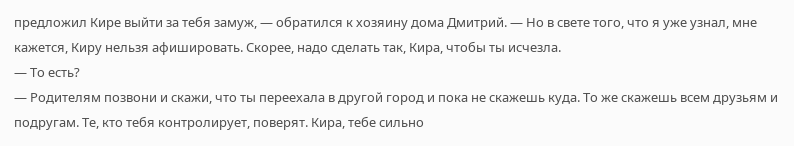предложил Кире выйти за тебя замуж, — обратился к хозяину дома Дмитрий. — Но в свете того, что я уже узнал, мне кажется, Киру нельзя афишировать. Скорее, надо сделать так, Кира, чтобы ты исчезла.
— То есть?
— Родителям позвони и скажи, что ты переехала в другой город и пока не скажешь куда. То же скажешь всем друзьям и подругам. Те, кто тебя контролирует, поверят. Кира, тебе сильно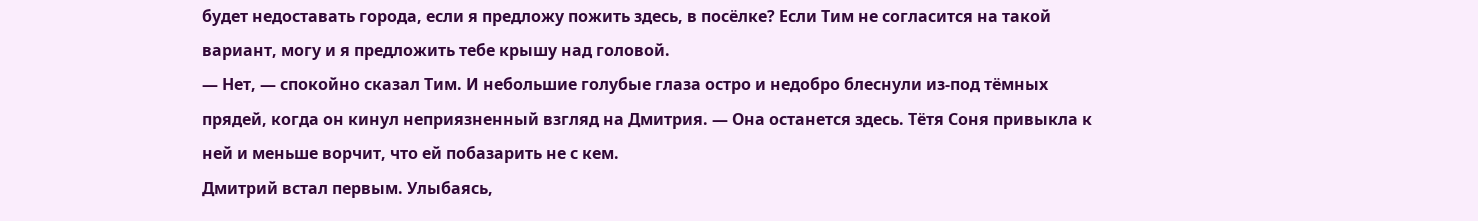будет недоставать города, если я предложу пожить здесь, в посёлке? Если Тим не согласится на такой вариант, могу и я предложить тебе крышу над головой.
— Нет, — спокойно сказал Тим. И небольшие голубые глаза остро и недобро блеснули из-под тёмных прядей, когда он кинул неприязненный взгляд на Дмитрия. — Она останется здесь. Тётя Соня привыкла к ней и меньше ворчит, что ей побазарить не с кем.
Дмитрий встал первым. Улыбаясь,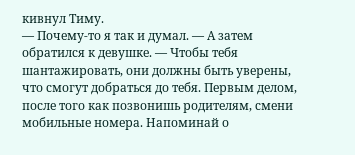кивнул Тиму.
— Почему-то я так и думал. — А затем обратился к девушке. — Чтобы тебя шантажировать, они должны быть уверены, что смогут добраться до тебя. Первым делом, после того как позвонишь родителям, смени мобильные номера. Напоминай о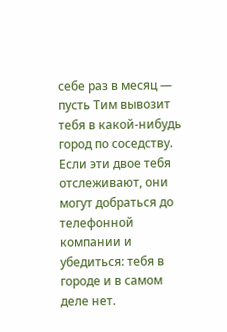себе раз в месяц — пусть Тим вывозит тебя в какой-нибудь город по соседству. Если эти двое тебя отслеживают, они могут добраться до телефонной компании и убедиться: тебя в городе и в самом деле нет.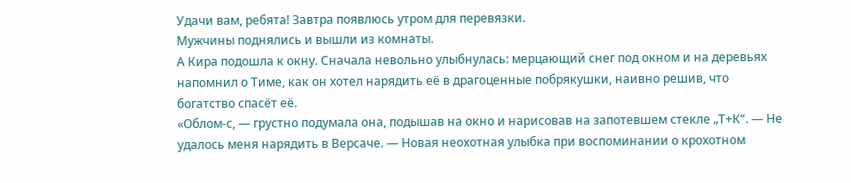Удачи вам, ребята! Завтра появлюсь утром для перевязки.
Мужчины поднялись и вышли из комнаты.
А Кира подошла к окну. Сначала невольно улыбнулась: мерцающий снег под окном и на деревьях напомнил о Тиме, как он хотел нарядить её в драгоценные побрякушки, наивно решив, что богатство спасёт её.
«Облом-с, — грустно подумала она, подышав на окно и нарисовав на запотевшем стекле „Т+К“. — Не удалось меня нарядить в Версаче. — Новая неохотная улыбка при воспоминании о крохотном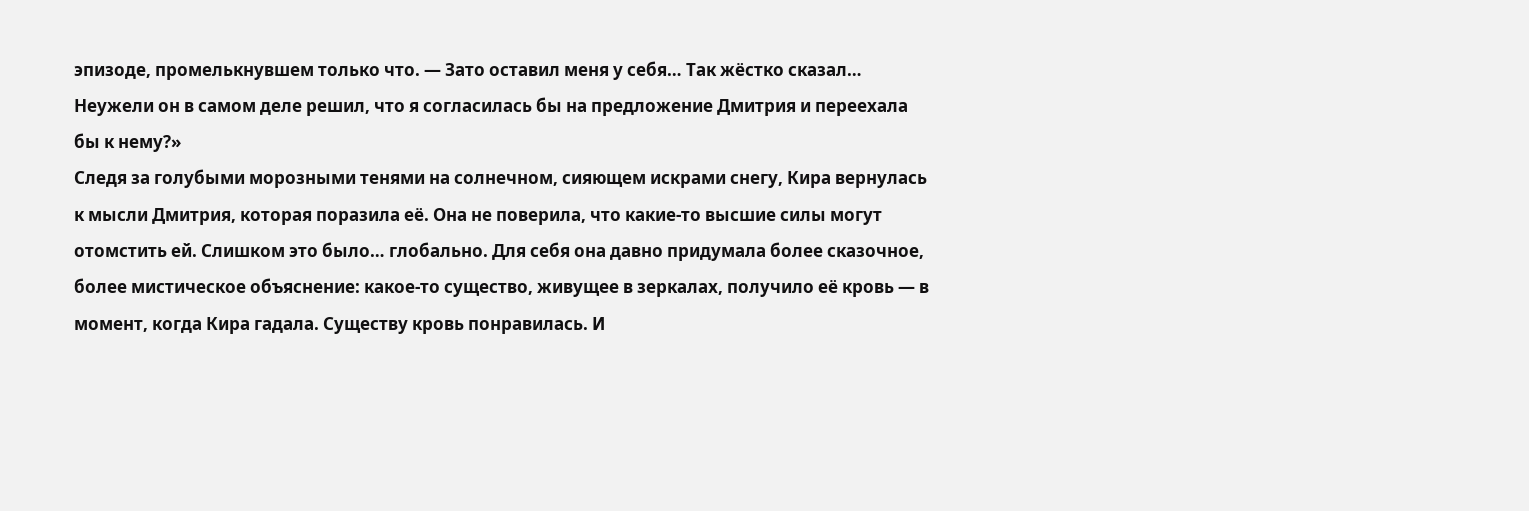эпизоде, промелькнувшем только что. — Зато оставил меня у себя… Так жёстко сказал… Неужели он в самом деле решил, что я согласилась бы на предложение Дмитрия и переехала бы к нему?»
Следя за голубыми морозными тенями на солнечном, сияющем искрами снегу, Кира вернулась к мысли Дмитрия, которая поразила её. Она не поверила, что какие-то высшие силы могут отомстить ей. Слишком это было… глобально. Для себя она давно придумала более сказочное, более мистическое объяснение: какое-то существо, живущее в зеркалах, получило её кровь — в момент, когда Кира гадала. Существу кровь понравилась. И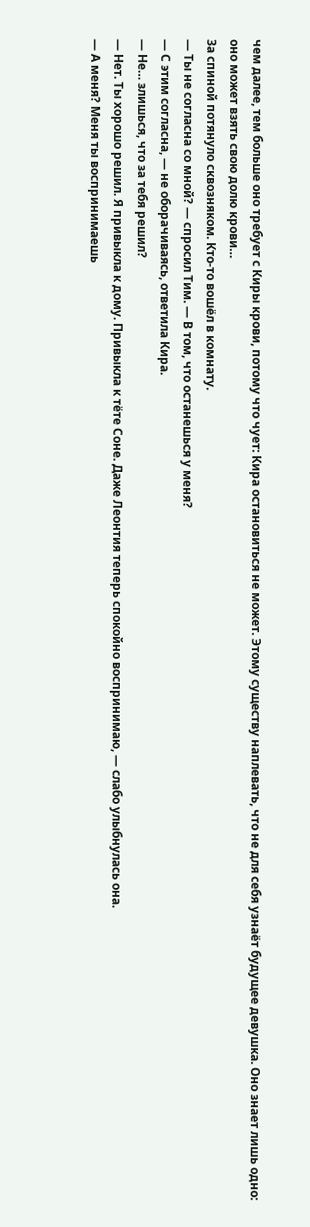чем далее, тем больше оно требует с Киры крови, потому что чует: Кира остановиться не может. Этому существу наплевать, что не для себя узнаёт будущее девушка. Оно знает лишь одно: оно может взять свою долю крови…
За спиной потянуло сквозняком. Кто-то вошёл в комнату.
— Ты не согласна со мной? — спросил Тим. — В том, что останешься у меня?
— С этим согласна, — не оборачиваясь, ответила Кира.
— Не… злишься, что за тебя решил?
— Нет. Ты хорошо решил. Я привыкла к дому. Привыкла к тёте Соне. Даже Леонтия теперь спокойно воспринимаю, — слабо улыбнулась она.
— А меня? Меня ты воспринимаешь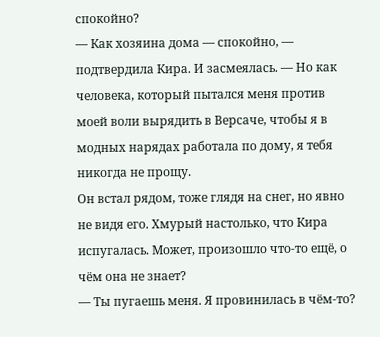спокойно?
— Как хозяина дома — спокойно, — подтвердила Кира. И засмеялась. — Но как человека, который пытался меня против моей воли вырядить в Версаче, чтобы я в модных нарядах работала по дому, я тебя никогда не прощу.
Он встал рядом, тоже глядя на снег, но явно не видя его. Хмурый настолько, что Кира испугалась. Может, произошло что-то ещё, о чём она не знает?
— Ты пугаешь меня. Я провинилась в чём-то?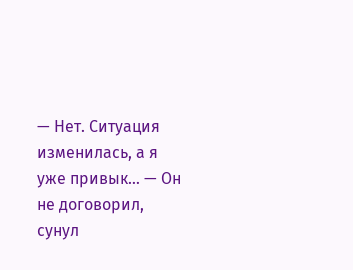— Нет. Ситуация изменилась, а я уже привык… — Он не договорил, сунул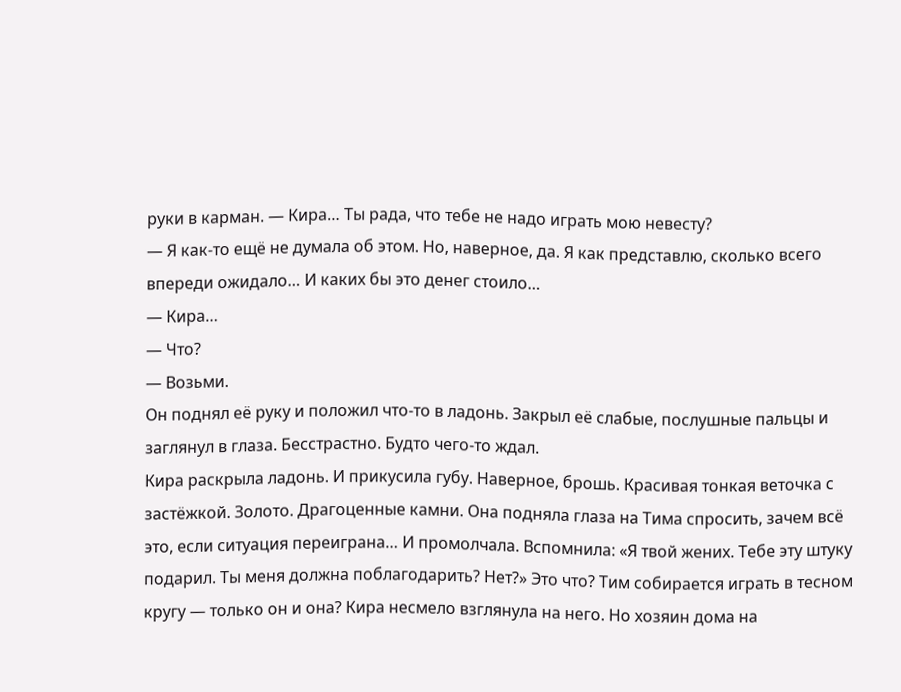руки в карман. — Кира… Ты рада, что тебе не надо играть мою невесту?
— Я как-то ещё не думала об этом. Но, наверное, да. Я как представлю, сколько всего впереди ожидало… И каких бы это денег стоило…
— Кира…
— Что?
— Возьми.
Он поднял её руку и положил что-то в ладонь. Закрыл её слабые, послушные пальцы и заглянул в глаза. Бесстрастно. Будто чего-то ждал.
Кира раскрыла ладонь. И прикусила губу. Наверное, брошь. Красивая тонкая веточка с застёжкой. Золото. Драгоценные камни. Она подняла глаза на Тима спросить, зачем всё это, если ситуация переиграна… И промолчала. Вспомнила: «Я твой жених. Тебе эту штуку подарил. Ты меня должна поблагодарить? Нет?» Это что? Тим собирается играть в тесном кругу — только он и она? Кира несмело взглянула на него. Но хозяин дома на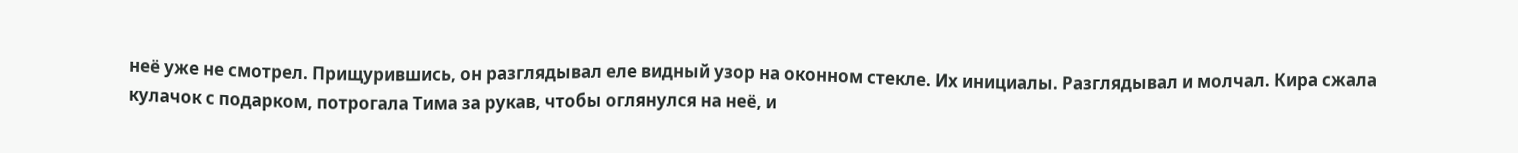неё уже не смотрел. Прищурившись, он разглядывал еле видный узор на оконном стекле. Их инициалы. Разглядывал и молчал. Кира сжала кулачок с подарком, потрогала Тима за рукав, чтобы оглянулся на неё, и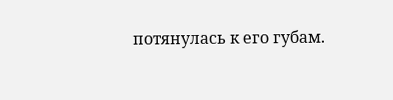потянулась к его губам.